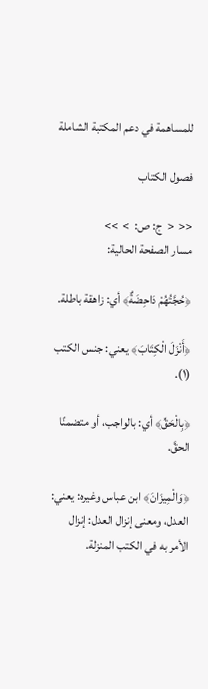للمساهمة في دعم المكتبة الشاملة

فصول الكتاب

<<  <  ج: ص:  >  >>
مسار الصفحة الحالية:

﴿حُجَّتُهُمْ دَاحِضَةٌ﴾ أي: زاهقة باطلة.

﴿أَنْزَلَ الْكِتَابَ﴾ يعني: جنس الكتب (١).

﴿بِالْحَقِّ﴾ أي: بالواجب، أو متضمنًا الحقَّ.

﴿وَالْمِيزَانَ﴾ ابن عباس وغيره: يعني: العدل، ومعنى إنزال العدل: إنزال الأمر به في الكتب المنزلة.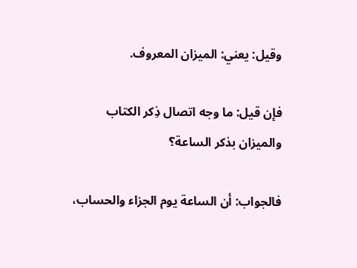وقيل: يعني: الميزان المعروف.

فإن قيل: ما وجه اتصال ذِكر الكتاب والميزان بذكر الساعة؟

فالجواب: أن الساعة يوم الجزاء والحساب،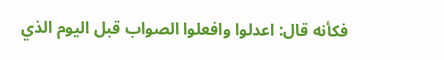فكأنه قال: اعدلوا وافعلوا الصواب قبل اليوم الذي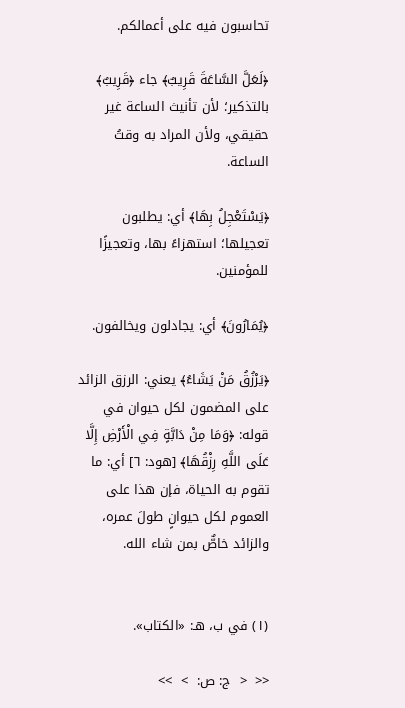تحاسبون فيه على أعمالكم.

﴿لَعَلَّ السَّاعَةَ قَرِيبٌ﴾ جاء ﴿قَرِيبٌ﴾ بالتذكير؛ لأن تأنيث الساعة غير حقيقي، ولأن المراد به وقتُ الساعة.

﴿يَسْتَعْجِلُ بِهَا﴾ أي: يطلبون تعجيلها؛ استهزاءً بها، وتعجيزًا للمؤمنين.

﴿يُمَارُونَ﴾ أي: يجادلون ويخالفون.

﴿يَرْزُقُ مَنْ يَشَاءُ﴾ يعني: الرزق الزائد على المضمون لكل حيوان في قوله: ﴿وَمَا مِنْ دَابَّةٍ فِي الْأَرْضِ إِلَّا عَلَى اللَّهِ رِزْقُهَا﴾ [هود: ٦] أي: ما تقوم به الحياة، فإن هذا على العموم لكل حيوانٍ طولَ عمره، والزائد خاصٌّ بمن شاء الله.


(١) في ب، هـ: «الكتاب».

<<  <  ج: ص:  >  >>